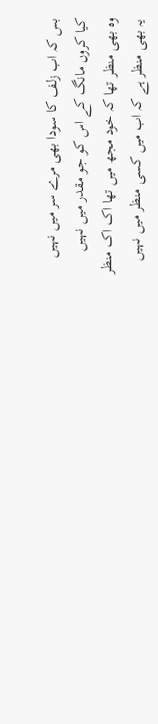بس کہ اب زلف کا سودا بھی مرے سر میں نہیں
کیا کروں مانگ کے اس کو جو مقدر میں نہیں
وہ بھی منظر تھا کہ خود مجھ میں تھا اک اک منظر
یہ بھی منظر ہے کہ اب میں کسی منظر میں نہیں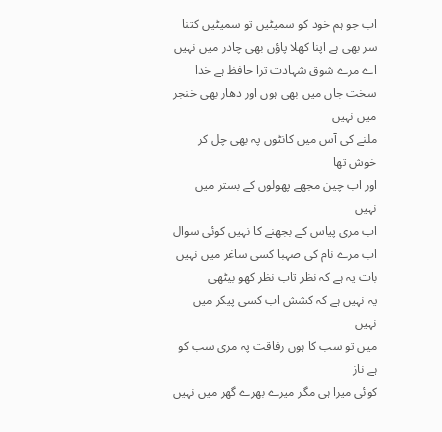اب جو ہم خود کو سمیٹیں تو سمیٹیں کتنا
سر بھی ہے اپنا کھلا پاؤں بھی چادر میں نہیں
اے مرے شوق شہادت ترا حافظ ہے خدا
سخت جاں میں بھی ہوں اور دھار بھی خنجر میں نہیں
ملنے کی آس میں کانٹوں پہ بھی چل کر خوش تھا
اور اب چین مجھے پھولوں کے بستر میں نہیں
اب مری پیاس کے بجھنے کا نہیں کوئی سوال
اب مرے نام کی صہبا کسی ساغر میں نہیں
بات یہ ہے کہ نظر تاب نظر کھو بیٹھی
یہ نہیں ہے کہ کشش اب کسی پیکر میں نہیں
میں تو سب کا ہوں رفاقت پہ مری سب کو ہے ناز
کوئی میرا ہی مگر میرے بھرے گھر میں نہیں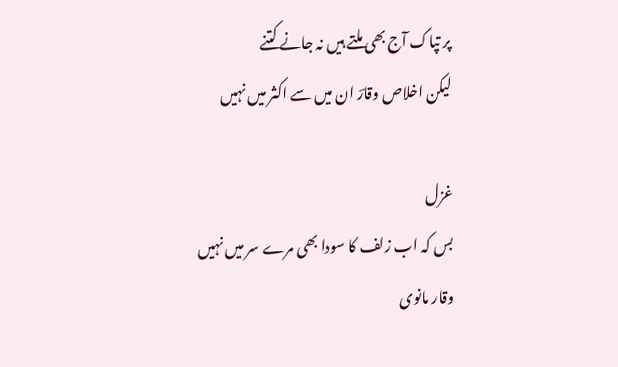پر تپاک آج بھی ملتے ہیں نہ جانے کتنے
لیکن اخلاص وقارؔ ان میں سے اکثر میں نہیں

غزل
بس کہ اب زلف کا سودا بھی مرے سر میں نہیں
وقار مانوی